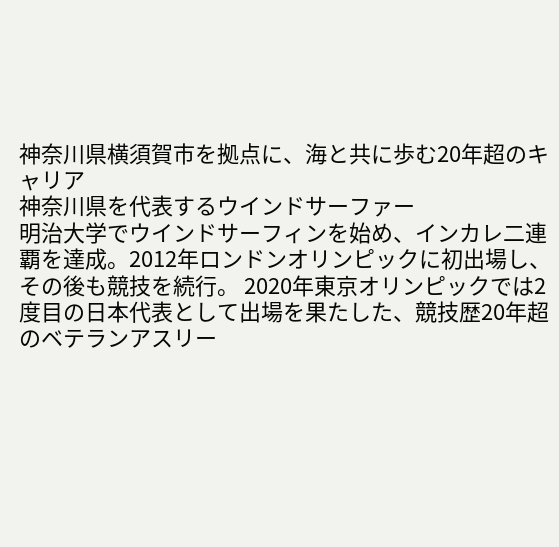神奈川県横須賀市を拠点に、海と共に歩む20年超のキャリア
神奈川県を代表するウインドサーファー
明治大学でウインドサーフィンを始め、インカレ二連覇を達成。2012年ロンドンオリンピックに初出場し、その後も競技を続行。 2020年東京オリンピックでは2度目の日本代表として出場を果たした、競技歴20年超のベテランアスリー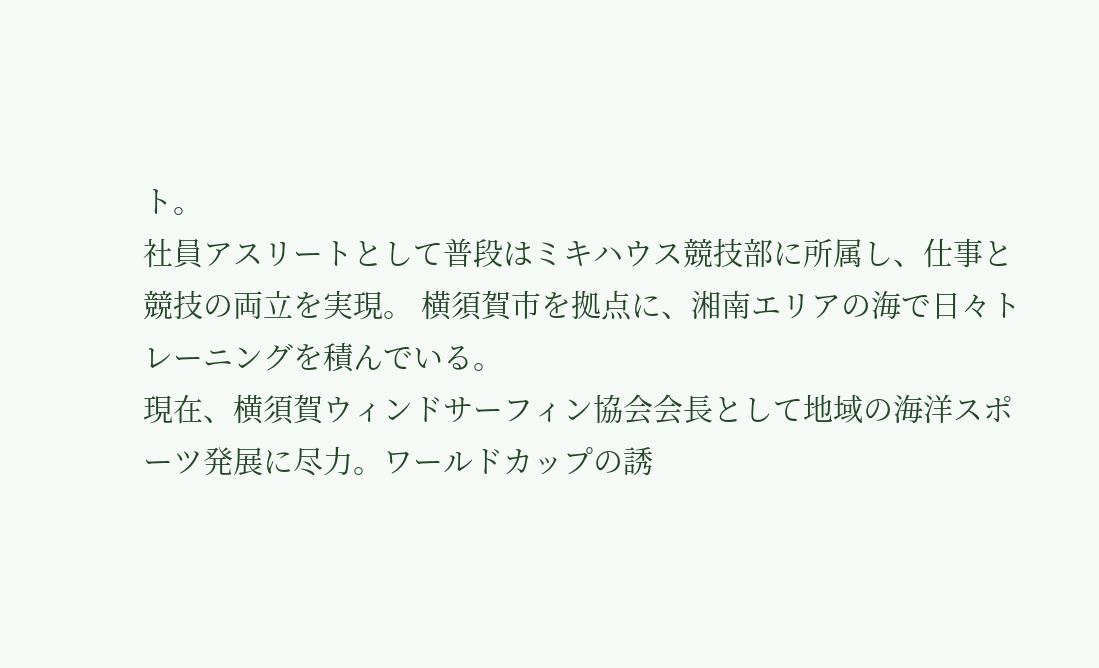ト。
社員アスリートとして普段はミキハウス競技部に所属し、仕事と競技の両立を実現。 横須賀市を拠点に、湘南エリアの海で日々トレーニングを積んでいる。
現在、横須賀ウィンドサーフィン協会会長として地域の海洋スポーツ発展に尽力。ワールドカップの誘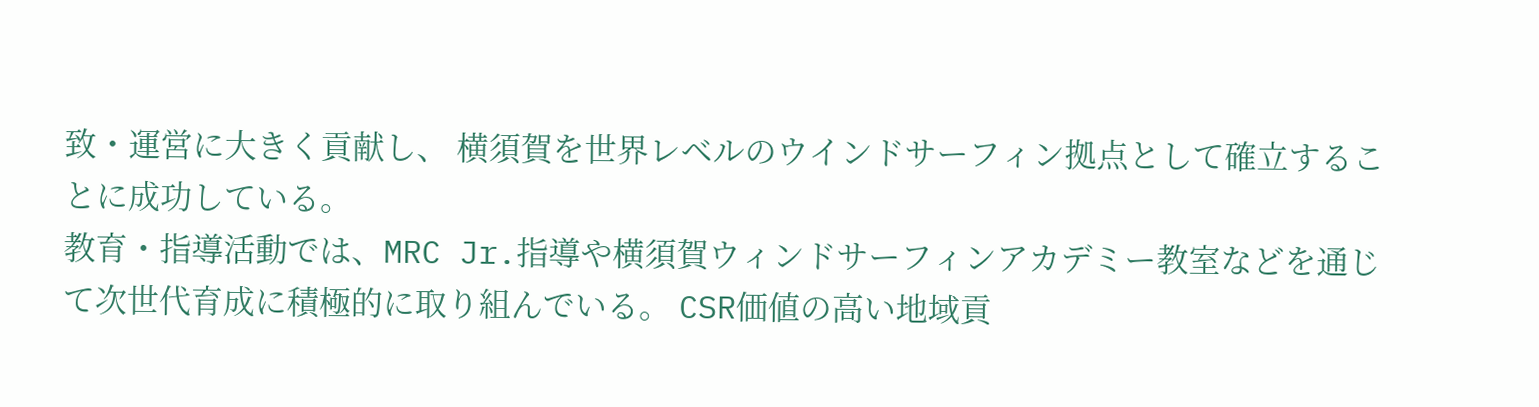致・運営に大きく貢献し、 横須賀を世界レベルのウインドサーフィン拠点として確立することに成功している。
教育・指導活動では、MRC Jr.指導や横須賀ウィンドサーフィンアカデミー教室などを通じて次世代育成に積極的に取り組んでいる。 CSR価値の高い地域貢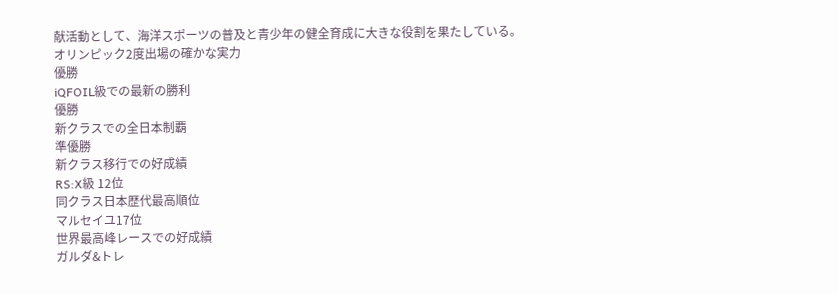献活動として、海洋スポーツの普及と青少年の健全育成に大きな役割を果たしている。
オリンピック2度出場の確かな実力
優勝
iQFOIL級での最新の勝利
優勝
新クラスでの全日本制覇
準優勝
新クラス移行での好成績
RS:X級 12位
同クラス日本歴代最高順位
マルセイユ17位
世界最高峰レースでの好成績
ガルダ&トレ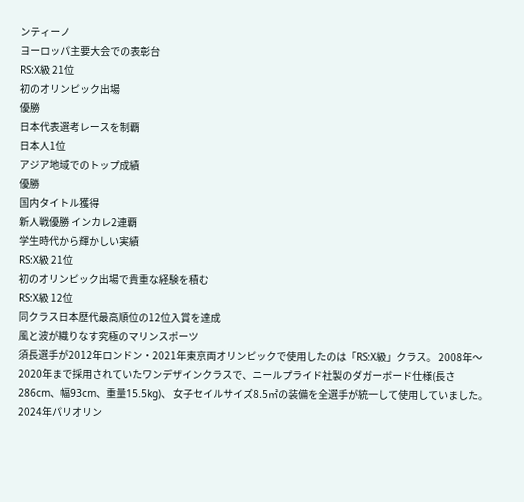ンティーノ
ヨーロッパ主要大会での表彰台
RS:X級 21位
初のオリンピック出場
優勝
日本代表選考レースを制覇
日本人1位
アジア地域でのトップ成績
優勝
国内タイトル獲得
新人戦優勝 インカレ2連覇
学生時代から輝かしい実績
RS:X級 21位
初のオリンピック出場で貴重な経験を積む
RS:X級 12位
同クラス日本歴代最高順位の12位入賞を達成
風と波が織りなす究極のマリンスポーツ
須長選手が2012年ロンドン・2021年東京両オリンピックで使用したのは「RS:X級」クラス。 2008年〜2020年まで採用されていたワンデザインクラスで、ニールプライド社製のダガーボード仕様(長さ286cm、幅93cm、重量15.5kg)、 女子セイルサイズ8.5㎡の装備を全選手が統一して使用していました。
2024年パリオリン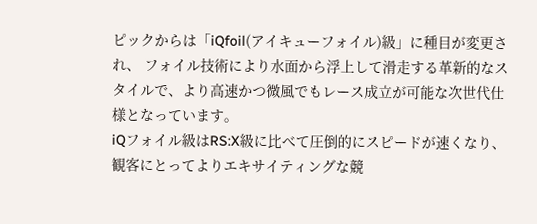ピックからは「iQfoil(アイキューフォイル)級」に種目が変更され、 フォイル技術により水面から浮上して滑走する革新的なスタイルで、より高速かつ微風でもレース成立が可能な次世代仕様となっています。
iQフォイル級はRS:X級に比べて圧倒的にスピードが速くなり、観客にとってよりエキサイティングな競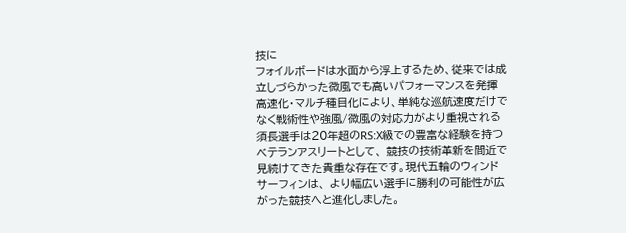技に
フォイルボードは水面から浮上するため、従来では成立しづらかった微風でも高いパフォーマンスを発揮
高速化・マルチ種目化により、単純な巡航速度だけでなく戦術性や強風/微風の対応力がより重視される
須長選手は20年超のRS:X級での豊富な経験を持つベテランアスリートとして、 競技の技術革新を間近で見続けてきた貴重な存在です。現代五輪のウィンドサーフィンは、 より幅広い選手に勝利の可能性が広がった競技へと進化しました。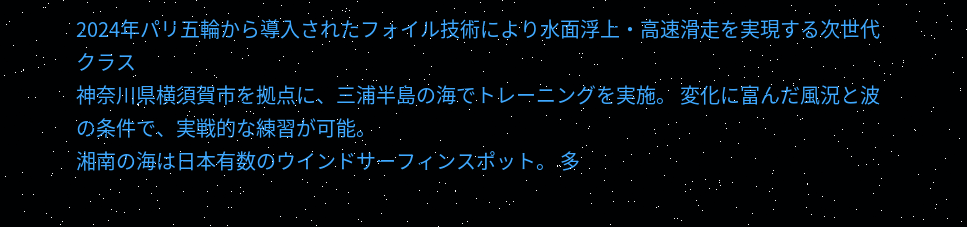2024年パリ五輪から導入されたフォイル技術により水面浮上・高速滑走を実現する次世代クラス
神奈川県横須賀市を拠点に、三浦半島の海でトレーニングを実施。 変化に富んだ風況と波の条件で、実戦的な練習が可能。
湘南の海は日本有数のウインドサーフィンスポット。 多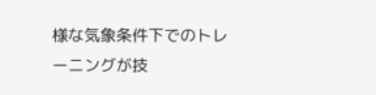様な気象条件下でのトレーニングが技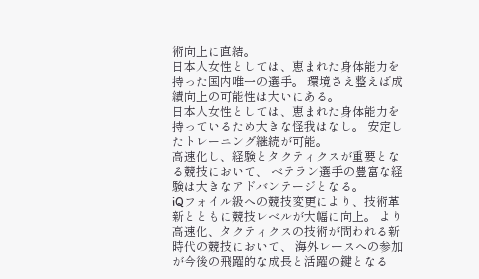術向上に直結。
日本人女性としては、恵まれた身体能力を持った国内唯一の選手。 環境さえ整えば成績向上の可能性は大いにある。
日本人女性としては、恵まれた身体能力を持っているため大きな怪我はなし。 安定したトレーニング継続が可能。
高速化し、経験とタクティクスが重要となる競技において、 ベテラン選手の豊富な経験は大きなアドバンテージとなる。
iQフォイル級への競技変更により、技術革新とともに競技レベルが大幅に向上。 より高速化、タクティクスの技術が問われる新時代の競技において、 海外レースへの参加が今後の飛躍的な成長と活躍の鍵となる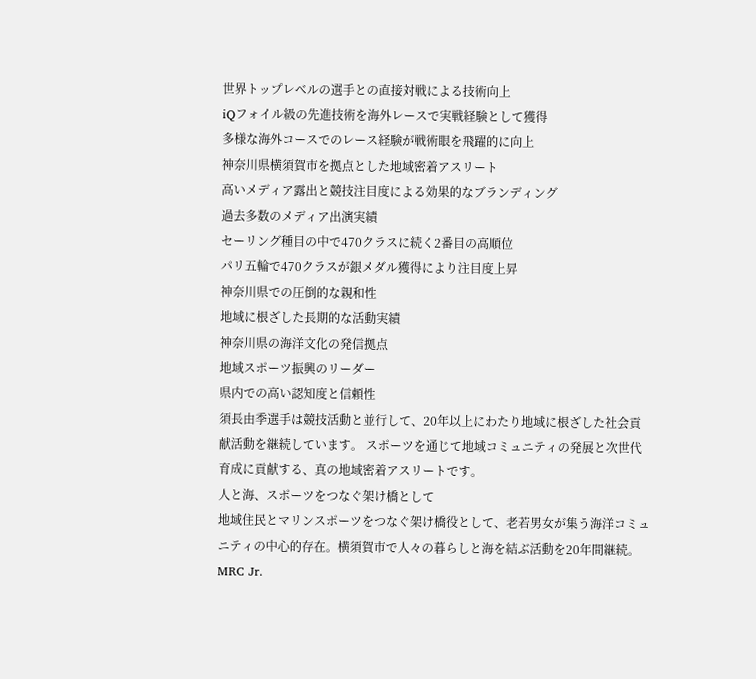世界トップレベルの選手との直接対戦による技術向上
iQフォイル級の先進技術を海外レースで実戦経験として獲得
多様な海外コースでのレース経験が戦術眼を飛躍的に向上
神奈川県横須賀市を拠点とした地域密着アスリート
高いメディア露出と競技注目度による効果的なブランディング
過去多数のメディア出演実績
セーリング種目の中で470クラスに続く2番目の高順位
パリ五輪で470クラスが銀メダル獲得により注目度上昇
神奈川県での圧倒的な親和性
地域に根ざした長期的な活動実績
神奈川県の海洋文化の発信拠点
地域スポーツ振興のリーダー
県内での高い認知度と信頼性
須長由季選手は競技活動と並行して、20年以上にわたり地域に根ざした社会貢献活動を継続しています。 スポーツを通じて地域コミュニティの発展と次世代育成に貢献する、真の地域密着アスリートです。
人と海、スポーツをつなぐ架け橋として
地域住民とマリンスポーツをつなぐ架け橋役として、老若男女が集う海洋コミュニティの中心的存在。横須賀市で人々の暮らしと海を結ぶ活動を20年間継続。
MRC Jr.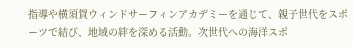指導や横須賀ウィンドサーフィンアカデミーを通じて、親子世代をスポーツで結び、地域の絆を深める活動。次世代への海洋スポ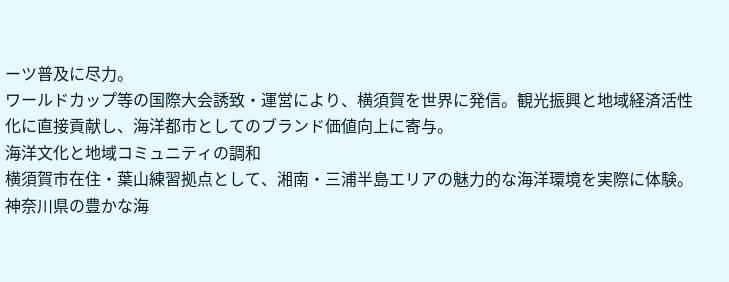ーツ普及に尽力。
ワールドカップ等の国際大会誘致・運営により、横須賀を世界に発信。観光振興と地域経済活性化に直接貢献し、海洋都市としてのブランド価値向上に寄与。
海洋文化と地域コミュニティの調和
横須賀市在住・葉山練習拠点として、湘南・三浦半島エリアの魅力的な海洋環境を実際に体験。神奈川県の豊かな海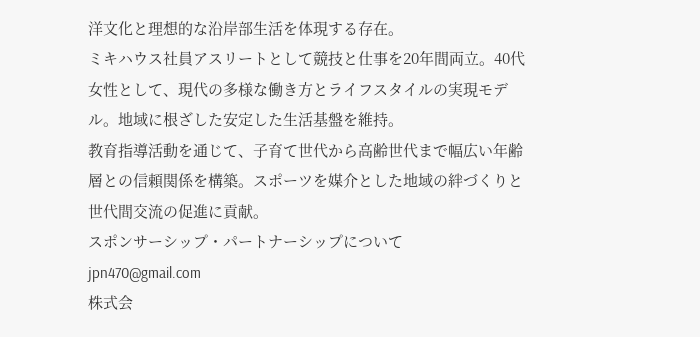洋文化と理想的な沿岸部生活を体現する存在。
ミキハウス社員アスリートとして競技と仕事を20年間両立。40代女性として、現代の多様な働き方とライフスタイルの実現モデル。地域に根ざした安定した生活基盤を維持。
教育指導活動を通じて、子育て世代から高齢世代まで幅広い年齢層との信頼関係を構築。スポーツを媒介とした地域の絆づくりと世代間交流の促進に貢献。
スポンサーシップ・パートナーシップについて
jpn470@gmail.com
株式会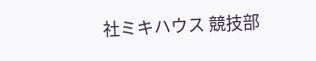社ミキハウス 競技部